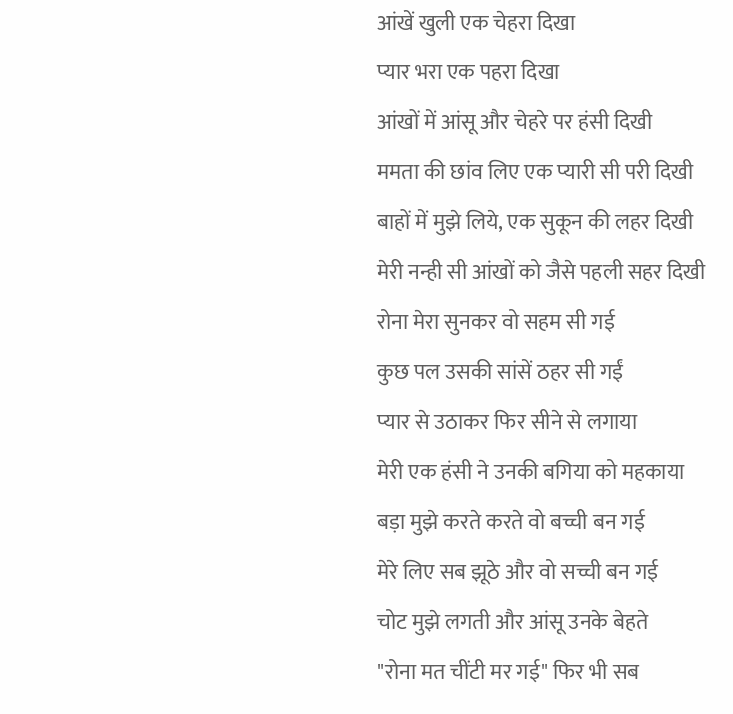आंखें खुली एक चेहरा दिखा
प्यार भरा एक पहरा दिखा
आंखों में आंसू और चेहरे पर हंसी दिखी
ममता की छांव लिए एक प्यारी सी परी दिखी
बाहों में मुझे लिये, एक सुकून की लहर दिखी
मेरी नन्ही सी आंखों को जैसे पहली सहर दिखी
रोना मेरा सुनकर वो सहम सी गई
कुछ पल उसकी सांसें ठहर सी गईं
प्यार से उठाकर फिर सीने से लगाया
मेरी एक हंसी ने उनकी बगिया को महकाया
बड़ा मुझे करते करते वो बच्ची बन गई
मेरे लिए सब झूठे और वो सच्ची बन गई
चोट मुझे लगती और आंसू उनके बेहते
"रोना मत चींटी मर गई" फिर भी सब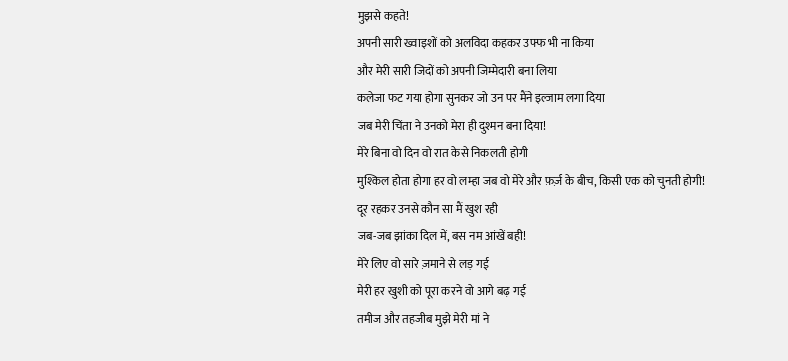मुझसे कहते!
अपनी सारी ख्वाइशों को अलविदा कहकर उफ्फ भी ना किया
और मेरी सारी जिदों को अपनी जिम्मेदारी बना लिया
कलेजा फट गया होगा सुनकर जो उन पर मैंने इल्जाम लगा दिया
जब मेरी चिंता ने उनको मेरा ही दुश्मन बना दिया!
मेरे बिना वो दिन वो रात केसे निकलती होगी
मुश्किल होता होगा हर वो लम्हा जब वो मेरे और फ़र्ज़ के बीच, किसी एक को चुनती होगी!
दूर रहकर उनसे कौन सा मैं खुश रही
जब-जब झांका दिल में, बस नम आंखें बही!
मेरे लिए वो सारे ज़माने से लड़ गई
मेरी हर खुशी को पूरा करने वो आगे बढ़ गई
तमीज और तहजीब मुझे मेरी मां ने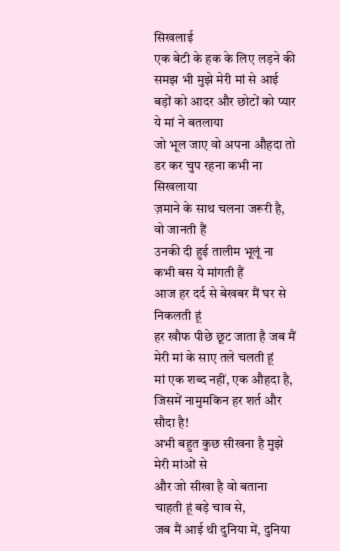सिखलाई
एक बेटी के हक के लिए लड़ने की समझ भी मुझे मेरी मां से आई
बड़ों को आदर और छोटों को प्यार ये मां ने बतलाया
जो भूल जाए वो अपना औहदा तो डर कर चुप रहना कभी ना सिखलाया
ज़माने के साथ चलना जरूरी है, वो जानती हैं
उनकी दी हुई तालीम भूलूं ना कभी बस ये मांगती हैं
आज हर दर्द से बेखबर मैं घर से निकलती हूं
हर खौफ पीछे छूट जाता है जब मैं मेरी मां के साए तले चलती हूं
मां एक शब्द नहीं, एक औहदा है,
जिसमें नामुमकिन हर शर्त और सौदा है!
अभी बहुत कुछ सीखना है मुझे मेरी मांओं से
और जो सीखा है वो बताना चाहती हूं बड़े चाव से,
जब मैं आई थी दुनिया में, दुनिया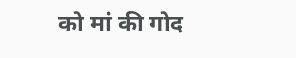को मां की गोद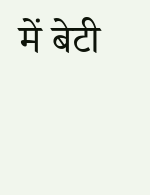में बेटी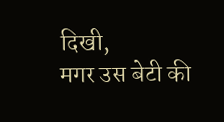दिखी,
मगर उस बेटी की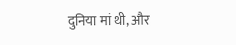दुनिया मां थी, और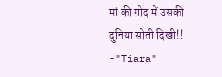मां की गोद में उसकी दुनिया सोती दिखी!!
-"Tiara"